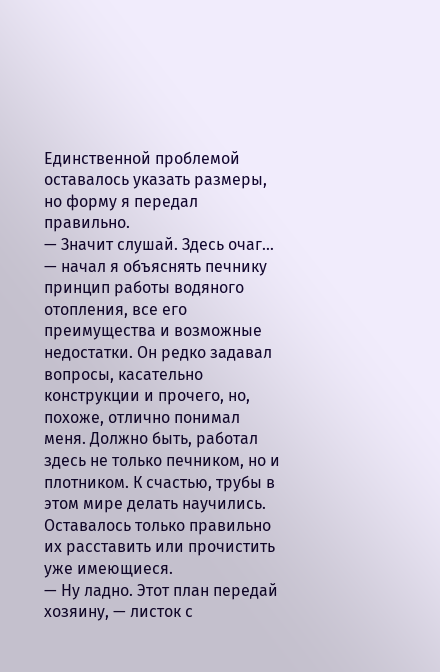Единственной проблемой оставалось указать размеры, но форму я передал правильно.
— Значит слушай. Здесь очаг… — начал я объяснять печнику принцип работы водяного отопления, все его преимущества и возможные недостатки. Он редко задавал вопросы, касательно конструкции и прочего, но, похоже, отлично понимал меня. Должно быть, работал здесь не только печником, но и плотником. К счастью, трубы в этом мире делать научились. Оставалось только правильно их расставить или прочистить уже имеющиеся.
— Ну ладно. Этот план передай хозяину, — листок с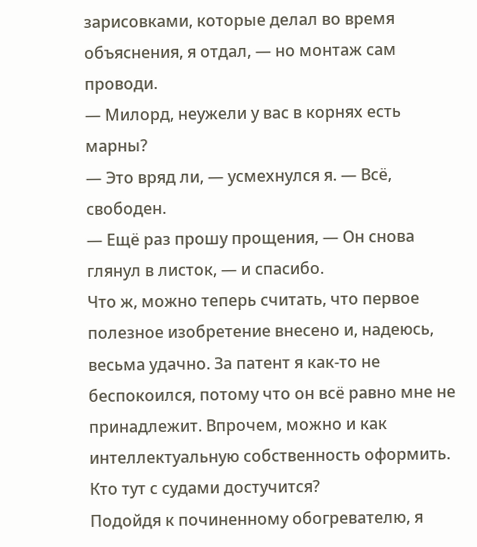зарисовками, которые делал во время объяснения, я отдал, — но монтаж сам проводи.
— Милорд, неужели у вас в корнях есть марны?
— Это вряд ли, — усмехнулся я. — Всё, свободен.
— Ещё раз прошу прощения, — Он снова глянул в листок, — и спасибо.
Что ж, можно теперь считать, что первое полезное изобретение внесено и, надеюсь, весьма удачно. За патент я как-то не беспокоился, потому что он всё равно мне не принадлежит. Впрочем, можно и как интеллектуальную собственность оформить. Кто тут с судами достучится?
Подойдя к починенному обогревателю, я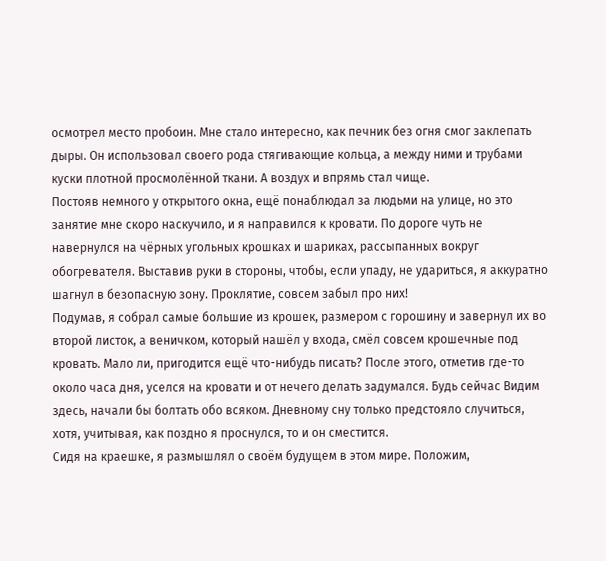осмотрел место пробоин. Мне стало интересно, как печник без огня смог заклепать дыры. Он использовал своего рода стягивающие кольца, а между ними и трубами куски плотной просмолённой ткани. А воздух и впрямь стал чище.
Постояв немного у открытого окна, ещё понаблюдал за людьми на улице, но это занятие мне скоро наскучило, и я направился к кровати. По дороге чуть не навернулся на чёрных угольных крошках и шариках, рассыпанных вокруг обогревателя. Выставив руки в стороны, чтобы, если упаду, не удариться, я аккуратно шагнул в безопасную зону. Проклятие, совсем забыл про них!
Подумав, я собрал самые большие из крошек, размером с горошину и завернул их во второй листок, а веничком, который нашёл у входа, смёл совсем крошечные под кровать. Мало ли, пригодится ещё что-нибудь писать? После этого, отметив где-то около часа дня, уселся на кровати и от нечего делать задумался. Будь сейчас Видим здесь, начали бы болтать обо всяком. Дневному сну только предстояло случиться, хотя, учитывая, как поздно я проснулся, то и он сместится.
Сидя на краешке, я размышлял о своём будущем в этом мире. Положим,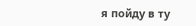я пойду в ту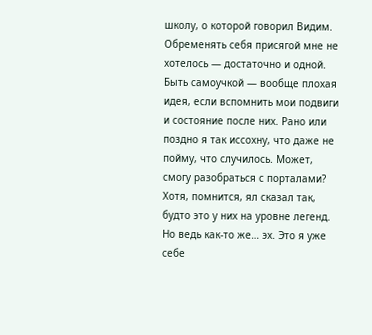школу, о которой говорил Видим. Обременять себя присягой мне не хотелось — достаточно и одной. Быть самоучкой — вообще плохая идея, если вспомнить мои подвиги и состояние после них. Рано или поздно я так иссохну, что даже не пойму, что случилось. Может, смогу разобраться с порталами? Хотя, помнится, ял сказал так, будто это у них на уровне легенд. Но ведь как-то же… эх. Это я уже себе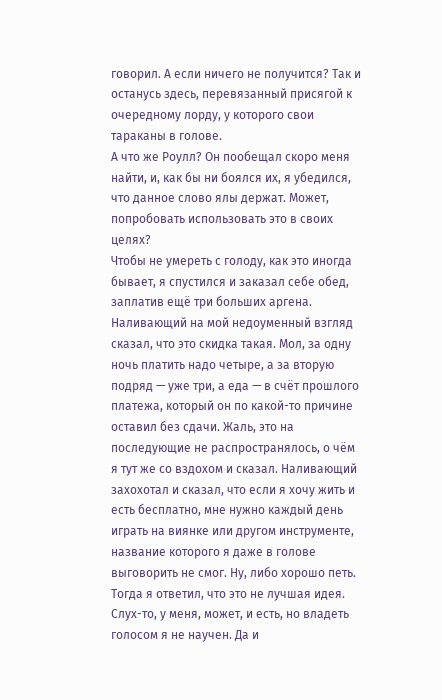говорил. А если ничего не получится? Так и останусь здесь, перевязанный присягой к очередному лорду, у которого свои тараканы в голове.
А что же Роулл? Он пообещал скоро меня найти, и, как бы ни боялся их, я убедился, что данное слово ялы держат. Может, попробовать использовать это в своих целях?
Чтобы не умереть с голоду, как это иногда бывает, я спустился и заказал себе обед, заплатив ещё три больших аргена. Наливающий на мой недоуменный взгляд сказал, что это скидка такая. Мол, за одну ночь платить надо четыре, а за вторую подряд — уже три, а еда — в счёт прошлого платежа, который он по какой-то причине оставил без сдачи. Жаль, это на последующие не распространялось, о чём я тут же со вздохом и сказал. Наливающий захохотал и сказал, что если я хочу жить и есть бесплатно, мне нужно каждый день играть на виянке или другом инструменте, название которого я даже в голове выговорить не смог. Ну, либо хорошо петь. Тогда я ответил, что это не лучшая идея. Слух-то, у меня, может, и есть, но владеть голосом я не научен. Да и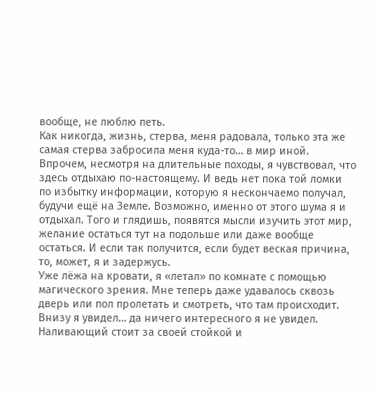вообще, не люблю петь.
Как никогда, жизнь, стерва, меня радовала, только эта же самая стерва забросила меня куда-то… в мир иной. Впрочем, несмотря на длительные походы, я чувствовал, что здесь отдыхаю по-настоящему. И ведь нет пока той ломки по избытку информации, которую я нескончаемо получал, будучи ещё на Земле. Возможно, именно от этого шума я и отдыхал. Того и глядишь, появятся мысли изучить этот мир, желание остаться тут на подольше или даже вообще остаться. И если так получится, если будет веская причина, то, может, я и задержусь.
Уже лёжа на кровати, я «летал» по комнате с помощью магического зрения. Мне теперь даже удавалось сквозь дверь или пол пролетать и смотреть, что там происходит. Внизу я увидел… да ничего интересного я не увидел. Наливающий стоит за своей стойкой и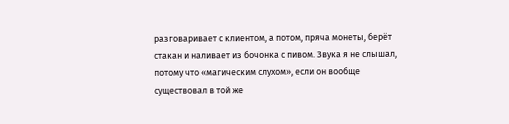разговаривает с клиентом, а потом, пряча монеты, берёт стакан и наливает из бочонка с пивом. Звука я не слышал, потому что «магическим слухом», если он вообще существовал в той же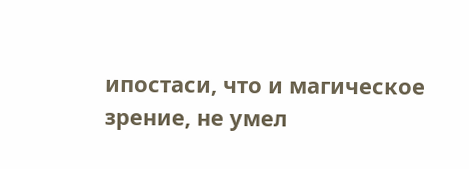ипостаси, что и магическое зрение, не умел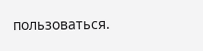пользоваться.